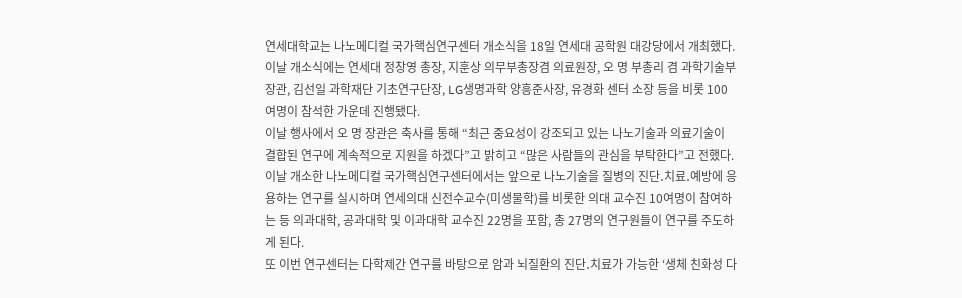연세대학교는 나노메디컬 국가핵심연구센터 개소식을 18일 연세대 공학원 대강당에서 개최했다.
이날 개소식에는 연세대 정창영 총장, 지훈상 의무부총장겸 의료원장, 오 명 부총리 겸 과학기술부장관, 김선일 과학재단 기초연구단장, LG생명과학 양흥준사장, 유경화 센터 소장 등을 비롯 100여명이 참석한 가운데 진행됐다.
이날 행사에서 오 명 장관은 축사를 통해 “최근 중요성이 강조되고 있는 나노기술과 의료기술이 결합된 연구에 계속적으로 지원을 하겠다”고 밝히고 “많은 사람들의 관심을 부탁한다”고 전했다.
이날 개소한 나노메디컬 국가핵심연구센터에서는 앞으로 나노기술을 질병의 진단․치료․예방에 응용하는 연구를 실시하며 연세의대 신전수교수(미생물학)를 비롯한 의대 교수진 10여명이 참여하는 등 의과대학, 공과대학 및 이과대학 교수진 22명을 포함, 총 27명의 연구원들이 연구를 주도하게 된다.
또 이번 연구센터는 다학제간 연구를 바탕으로 암과 뇌질환의 진단․치료가 가능한 ‘생체 친화성 다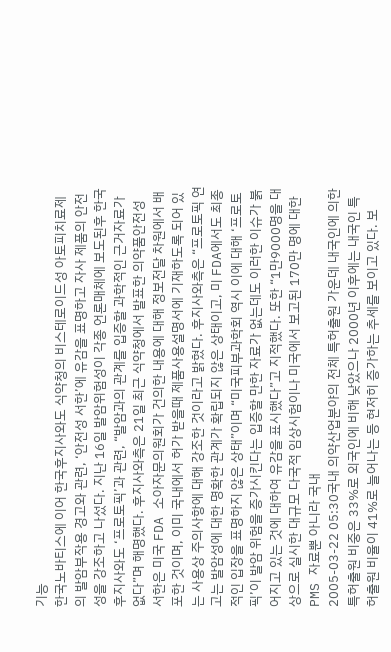기능
한국노바티스에 이어 한국후지사와도 식약청의 비스테로이드성 아토피치료제의 발암부작용 경고와 관련, ‘안전성 서한’에 유감을 표명하고 자사 제품의 안전성을 강조하고 나섰다. 지난 16일 발암위험성이 각종 언론매체에 보도된후 한국후지사와도 ‘프로토픽’과 관련, “발암과의 관계를 입증할 과학적인 근거자료가 없다”며 해명했다. 후지사와측은 21일 최근 식약청에서 발표한 의약품안전성 서한은 미국 FDA 소아자문의원회가 건의한 내용에 대해 정보전달 차원에서 배포한 것이며, 이미 국내에서 허가 받을때 제품사용설명서에 기재하도록 되어 있는 사용상 주의사항에 대해 강조한 것이라고 밝혔다. 후지사와측은 “프로토픽 연고는 발암성에 대한 명확한 관계가 확립되지 않은 상태이고, 미 FDA에서도 최종적인 입장을 표명하지 않은 상태”이며 “미국피부과학회 역시 이에 대해 ‘프로토픽’이 발암 위험을 증가시킨다는 입증할 만한 자료가 없는데도 이러한 이슈가 붉어지고 있는 것에 대하여 유감을 표시했다”고 지적했다. 또한 “1만9000명을 대상으로 실시한 대규모 다국적 임상시험이나 미국에서 보고된 170만 명에 대한 PMS 자료뿐 아니라 국내
2005-03-22 05:30국내 의약산업분야의 전체 특허출원 가운데 내국인에 의한 특허출원 비중은 33%로 외국인에 비해 낮았으나 2000년 이후에는 내국인 특허출원 비율이 41%로 늘어나는 등 현저히 증가하는 추세를 보이고 있다. 보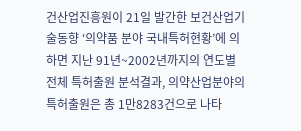건산업진흥원이 21일 발간한 보건산업기술동향 ‘의약품 분야 국내특허현황’에 의하면 지난 91년~2002년까지의 연도별 전체 특허출원 분석결과, 의약산업분야의 특허출원은 총 1만8283건으로 나타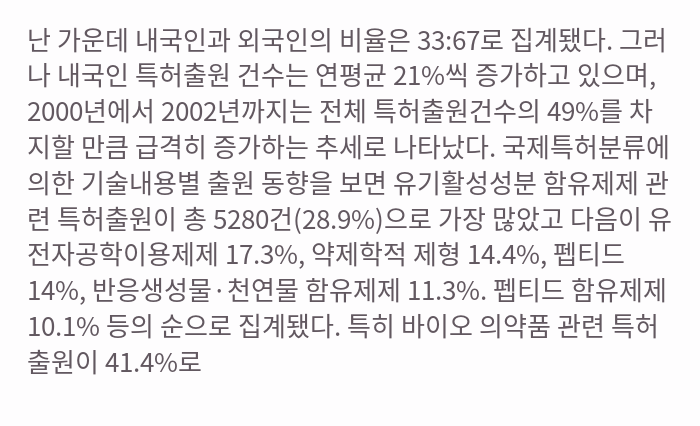난 가운데 내국인과 외국인의 비율은 33:67로 집계됐다. 그러나 내국인 특허출원 건수는 연평균 21%씩 증가하고 있으며, 2000년에서 2002년까지는 전체 특허출원건수의 49%를 차지할 만큼 급격히 증가하는 추세로 나타났다. 국제특허분류에 의한 기술내용별 출원 동향을 보면 유기활성성분 함유제제 관련 특허출원이 총 5280건(28.9%)으로 가장 많았고 다음이 유전자공학이용제제 17.3%, 약제학적 제형 14.4%, 펩티드 14%, 반응생성물·천연물 함유제제 11.3%. 펩티드 함유제제 10.1% 등의 순으로 집계됐다. 특히 바이오 의약품 관련 특허출원이 41.4%로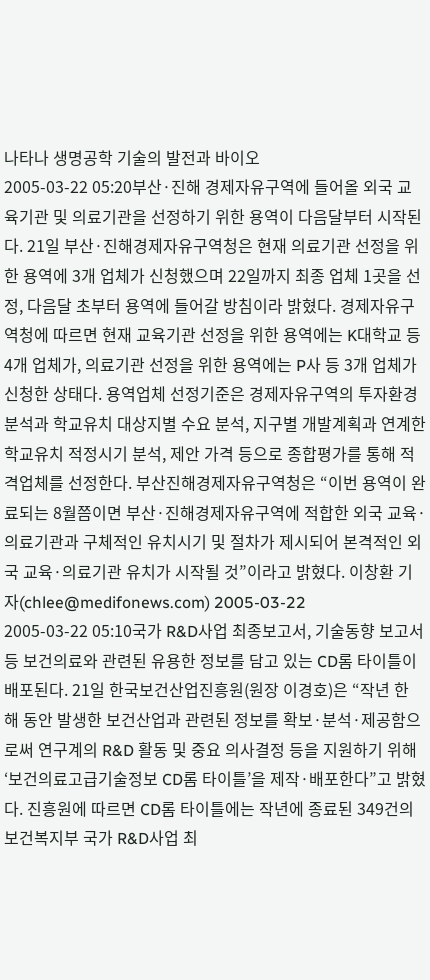나타나 생명공학 기술의 발전과 바이오
2005-03-22 05:20부산·진해 경제자유구역에 들어올 외국 교육기관 및 의료기관을 선정하기 위한 용역이 다음달부터 시작된다. 21일 부산·진해경제자유구역청은 현재 의료기관 선정을 위한 용역에 3개 업체가 신청했으며 22일까지 최종 업체 1곳을 선정, 다음달 초부터 용역에 들어갈 방침이라 밝혔다. 경제자유구역청에 따르면 현재 교육기관 선정을 위한 용역에는 K대학교 등 4개 업체가, 의료기관 선정을 위한 용역에는 P사 등 3개 업체가 신청한 상태다. 용역업체 선정기준은 경제자유구역의 투자환경 분석과 학교유치 대상지별 수요 분석, 지구별 개발계획과 연계한 학교유치 적정시기 분석, 제안 가격 등으로 종합평가를 통해 적격업체를 선정한다. 부산진해경제자유구역청은 “이번 용역이 완료되는 8월쯤이면 부산·진해경제자유구역에 적합한 외국 교육·의료기관과 구체적인 유치시기 및 절차가 제시되어 본격적인 외국 교육·의료기관 유치가 시작될 것”이라고 밝혔다. 이창환 기자(chlee@medifonews.com) 2005-03-22
2005-03-22 05:10국가 R&D사업 최종보고서, 기술동향 보고서 등 보건의료와 관련된 유용한 정보를 담고 있는 CD롬 타이틀이 배포된다. 21일 한국보건산업진흥원(원장 이경호)은 “작년 한 해 동안 발생한 보건산업과 관련된 정보를 확보·분석·제공함으로써 연구계의 R&D 활동 및 중요 의사결정 등을 지원하기 위해 ‘보건의료고급기술정보 CD롬 타이틀’을 제작·배포한다”고 밝혔다. 진흥원에 따르면 CD롬 타이틀에는 작년에 종료된 349건의 보건복지부 국가 R&D사업 최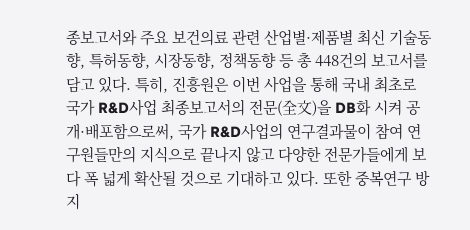종보고서와 주요 보건의료 관련 산업별·제품별 최신 기술동향, 특허동향, 시장동향, 정책동향 등 총 448건의 보고서를 담고 있다. 특히, 진흥원은 이번 사업을 통해 국내 최초로 국가 R&D사업 최종보고서의 전문(全文)을 DB화 시켜 공개·배포함으로써, 국가 R&D사업의 연구결과물이 참여 연구원들만의 지식으로 끝나지 않고 다양한 전문가들에게 보다 폭 넓게 확산될 것으로 기대하고 있다. 또한 중복연구 방지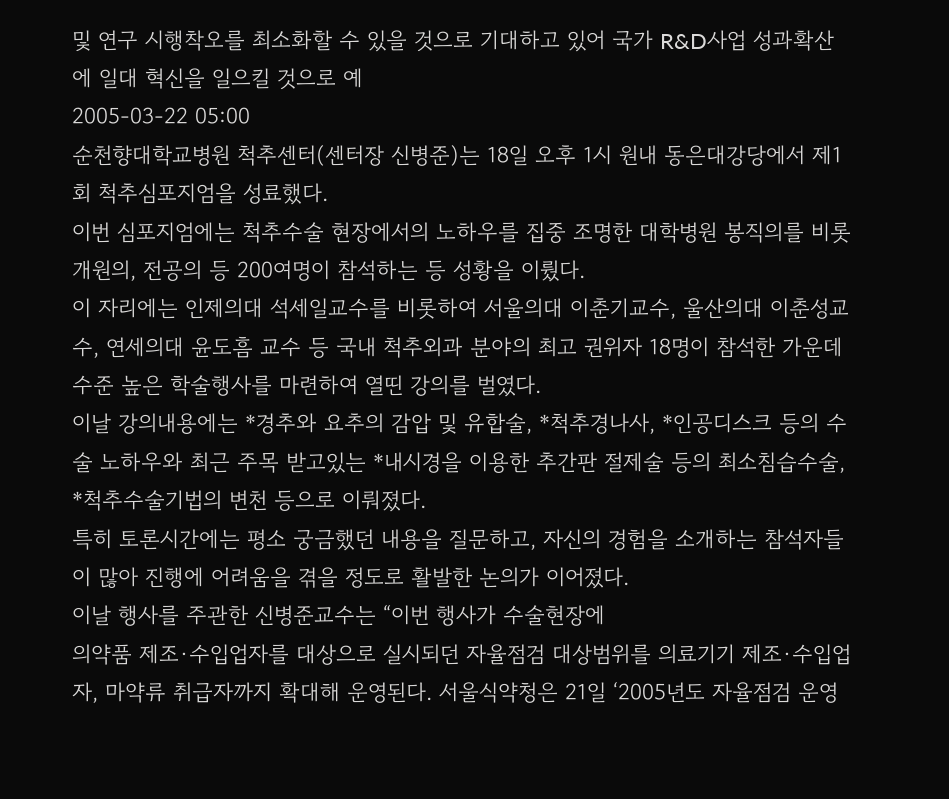및 연구 시행착오를 최소화할 수 있을 것으로 기대하고 있어 국가 R&D사업 성과확산에 일대 혁신을 일으킬 것으로 예
2005-03-22 05:00
순천향대학교병원 척추센터(센터장 신병준)는 18일 오후 1시 원내 동은대강당에서 제1회 척추심포지엄을 성료했다.
이번 심포지엄에는 척추수술 현장에서의 노하우를 집중 조명한 대학병원 봉직의를 비롯 개원의, 전공의 등 200여명이 참석하는 등 성황을 이뤘다.
이 자리에는 인제의대 석세일교수를 비롯하여 서울의대 이춘기교수, 울산의대 이춘성교수, 연세의대 윤도흠 교수 등 국내 척추외과 분야의 최고 권위자 18명이 참석한 가운데 수준 높은 학술행사를 마련하여 열띤 강의를 벌였다.
이날 강의내용에는 *경추와 요추의 감압 및 유합술, *척추경나사, *인공디스크 등의 수술 노하우와 최근 주목 받고있는 *내시경을 이용한 추간판 절제술 등의 최소침습수술, *척추수술기법의 변천 등으로 이뤄졌다.
특히 토론시간에는 평소 궁금했던 내용을 질문하고, 자신의 경험을 소개하는 참석자들이 많아 진행에 어려움을 겪을 정도로 활발한 논의가 이어졌다.
이날 행사를 주관한 신병준교수는 “이번 행사가 수술현장에
의약품 제조·수입업자를 대상으로 실시되던 자율점검 대상범위를 의료기기 제조·수입업자, 마약류 취급자까지 확대해 운영된다. 서울식약청은 21일 ‘2005년도 자율점검 운영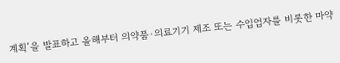계획’을 발표하고 올해부터 의약품·의료기기 제조 또는 수입업자를 비롯한 마약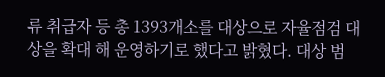류 취급자 등 총 1393개소를 대상으로 자율점검 대상을 확대 해 운영하기로 했다고 밝혔다. 대상 범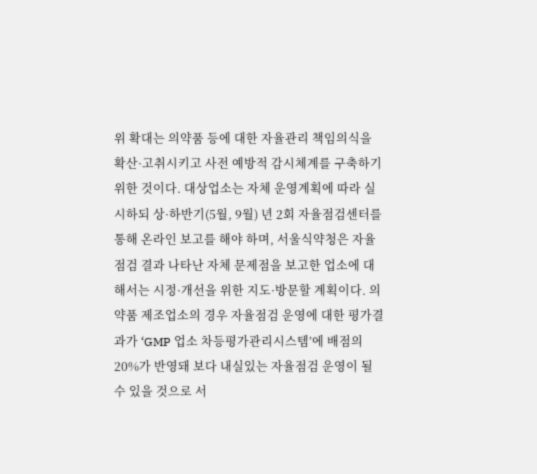위 확대는 의약품 등에 대한 자율관리 책임의식을 확산·고취시키고 사전 예방적 감시체계를 구축하기 위한 것이다. 대상업소는 자체 운영계획에 따라 실시하되 상·하반기(5월, 9월) 년 2회 자율점검센터를 통해 온라인 보고를 해야 하며, 서울식약청은 자율점검 결과 나타난 자체 문제점을 보고한 업소에 대해서는 시정·개선을 위한 지도·방문할 계획이다. 의약품 제조업소의 경우 자율점검 운영에 대한 평가결과가 ‘GMP 업소 차등평가관리시스템’에 배점의 20%가 반영돼 보다 내실있는 자율점검 운영이 될 수 있을 것으로 서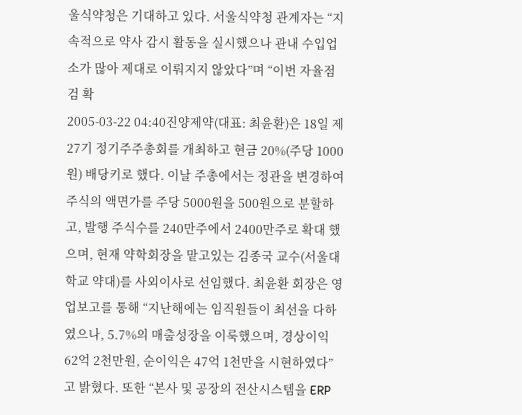울식약청은 기대하고 있다. 서울식약청 관계자는 “지속적으로 약사 감시 활동을 실시했으나 관내 수입업소가 많아 제대로 이뤄지지 않았다”며 “이번 자율점검 확
2005-03-22 04:40진양제약(대표: 최윤환)은 18일 제27기 정기주주총회를 개최하고 현금 20%(주당 1000원) 배당키로 했다. 이날 주총에서는 정관을 변경하여 주식의 액면가를 주당 5000원을 500원으로 분할하고, 발행 주식수를 240만주에서 2400만주로 확대 했으며, 현재 약학회장을 맡고있는 김종국 교수(서울대학교 약대)를 사외이사로 선임했다. 최윤환 회장은 영업보고를 통해 “지난해에는 임직원들이 최선을 다하였으나, 5.7%의 매출성장을 이룩했으며, 경상이익 62억 2천만원, 순이익은 47억 1천만을 시현하였다”고 밝혔다. 또한 “본사 및 공장의 전산시스템을 ERP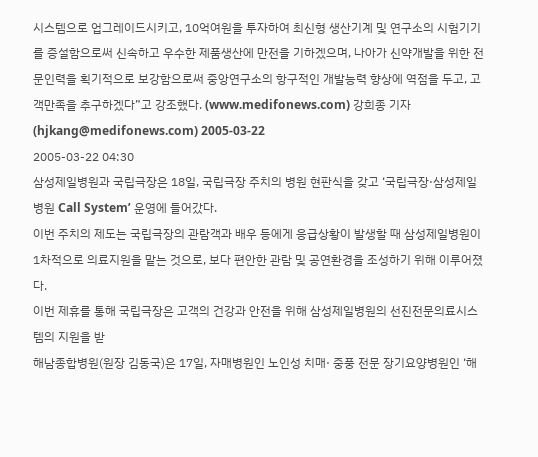시스템으로 업그레이드시키고, 10억여원을 투자하여 최신형 생산기계 및 연구소의 시험기기를 증설함으로써 신속하고 우수한 제품생산에 만전을 기하겠으며, 나아가 신약개발을 위한 전문인력을 획기적으로 보강함으로써 중앙연구소의 항구적인 개발능력 향상에 역점을 두고, 고객만족을 추구하겠다”고 강조했다. (www.medifonews.com) 강희종 기자(hjkang@medifonews.com) 2005-03-22
2005-03-22 04:30
삼성제일병원과 국립극장은 18일, 국립극장 주치의 병원 현판식을 갖고 ‘국립극장·삼성제일병원 Call System’ 운영에 들어갔다.
이번 주치의 제도는 국립극장의 관람객과 배우 등에게 응급상황이 발생할 때 삼성제일병원이 1차적으로 의료지원을 맡는 것으로, 보다 편안한 관람 및 공연환경을 조성하기 위해 이루어졌다.
이번 제휴를 통해 국립극장은 고객의 건강과 안전을 위해 삼성제일병원의 선진전문의료시스템의 지원을 받
해남종합병원(원장 김동국)은 17일, 자매병원인 노인성 치매· 중풍 전문 장기요양병원인 ‘해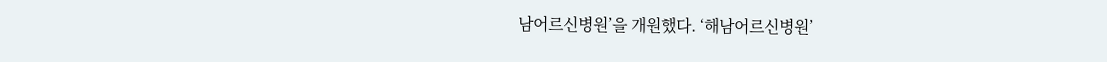남어르신병원’을 개원했다. ‘해남어르신병원’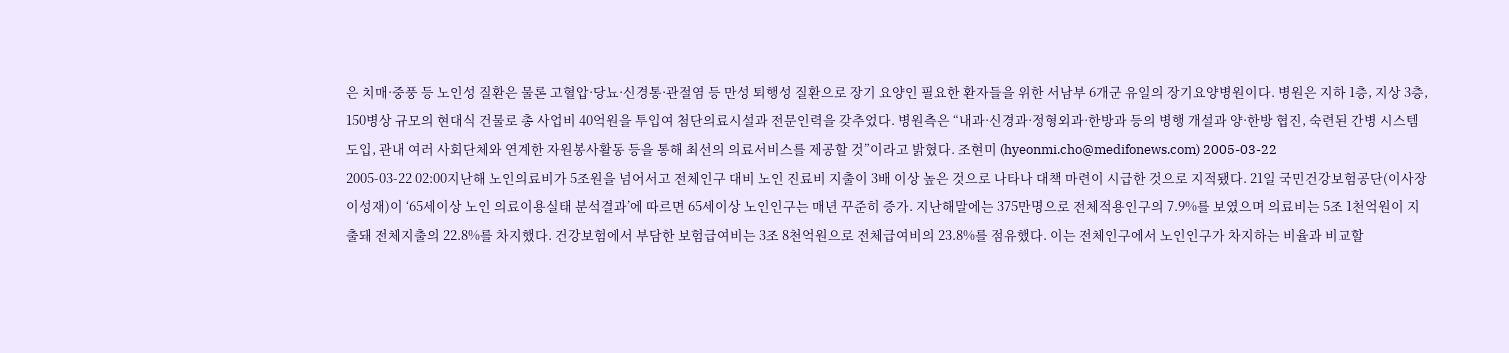은 치매·중풍 등 노인성 질환은 물론 고혈압·당뇨·신경통·관절염 등 만성 퇴행성 질환으로 장기 요양인 필요한 환자들을 위한 서남부 6개군 유일의 장기요양병원이다. 병원은 지하 1층, 지상 3층, 150병상 규모의 현대식 건물로 총 사업비 40억원을 투입여 첨단의료시설과 전문인력을 갖추었다. 병원측은 “내과·신경과·정형외과·한방과 등의 병행 개설과 양·한방 협진, 숙련된 간병 시스템 도입, 관내 여러 사회단체와 연계한 자원봉사활동 등을 통해 최선의 의료서비스를 제공할 것”이라고 밝혔다. 조현미 (hyeonmi.cho@medifonews.com) 2005-03-22
2005-03-22 02:00지난해 노인의료비가 5조원을 넘어서고 전체인구 대비 노인 진료비 지출이 3배 이상 높은 것으로 나타나 대책 마련이 시급한 것으로 지적됐다. 21일 국민건강보험공단(이사장 이성재)이 ‘65세이상 노인 의료이용실태 분석결과’에 따르면 65세이상 노인인구는 매년 꾸준히 증가. 지난해말에는 375만명으로 전체적용인구의 7.9%를 보였으며 의료비는 5조 1천억원이 지출돼 전체지출의 22.8%를 차지했다. 건강보험에서 부담한 보험급여비는 3조 8천억원으로 전체급여비의 23.8%를 점유했다. 이는 전체인구에서 노인인구가 차지하는 비율과 비교할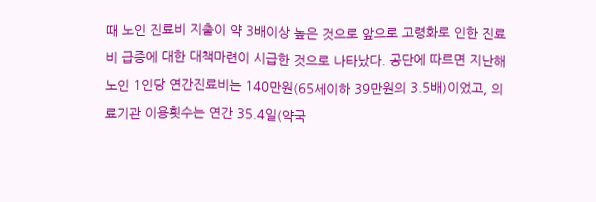때 노인 진료비 지출이 약 3배이상 높은 것으로 앞으로 고령화로 인한 진료비 급증에 대한 대책마련이 시급한 것으로 나타났다. 공단에 따르면 지난해 노인 1인당 연간진료비는 140만원(65세이하 39만원의 3.5배)이었고, 의료기관 이용횟수는 연간 35.4일(약국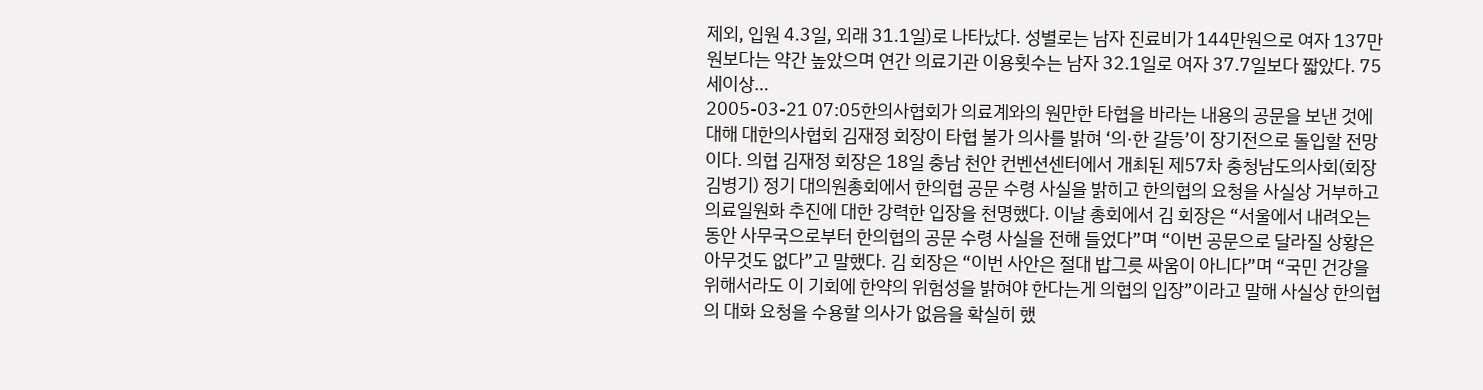제외, 입원 4.3일, 외래 31.1일)로 나타났다. 성별로는 남자 진료비가 144만원으로 여자 137만원보다는 약간 높았으며 연간 의료기관 이용횟수는 남자 32.1일로 여자 37.7일보다 짧았다. 75세이상…
2005-03-21 07:05한의사협회가 의료계와의 원만한 타협을 바라는 내용의 공문을 보낸 것에 대해 대한의사협회 김재정 회장이 타협 불가 의사를 밝혀 ‘의·한 갈등’이 장기전으로 돌입할 전망이다. 의협 김재정 회장은 18일 충남 천안 컨벤션센터에서 개최된 제57차 충청남도의사회(회장 김병기) 정기 대의원총회에서 한의협 공문 수령 사실을 밝히고 한의협의 요청을 사실상 거부하고 의료일원화 추진에 대한 강력한 입장을 천명했다. 이날 총회에서 김 회장은 “서울에서 내려오는 동안 사무국으로부터 한의협의 공문 수령 사실을 전해 들었다”며 “이번 공문으로 달라질 상황은 아무것도 없다”고 말했다. 김 회장은 “이번 사안은 절대 밥그릇 싸움이 아니다”며 “국민 건강을 위해서라도 이 기회에 한약의 위험성을 밝혀야 한다는게 의협의 입장”이라고 말해 사실상 한의협의 대화 요청을 수용할 의사가 없음을 확실히 했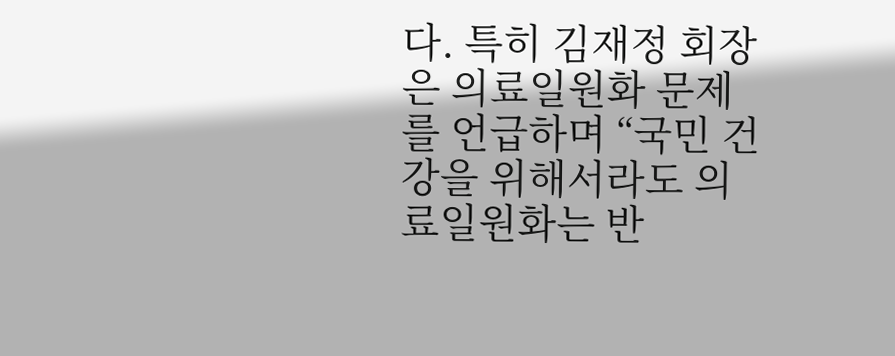다. 특히 김재정 회장은 의료일원화 문제를 언급하며 “국민 건강을 위해서라도 의료일원화는 반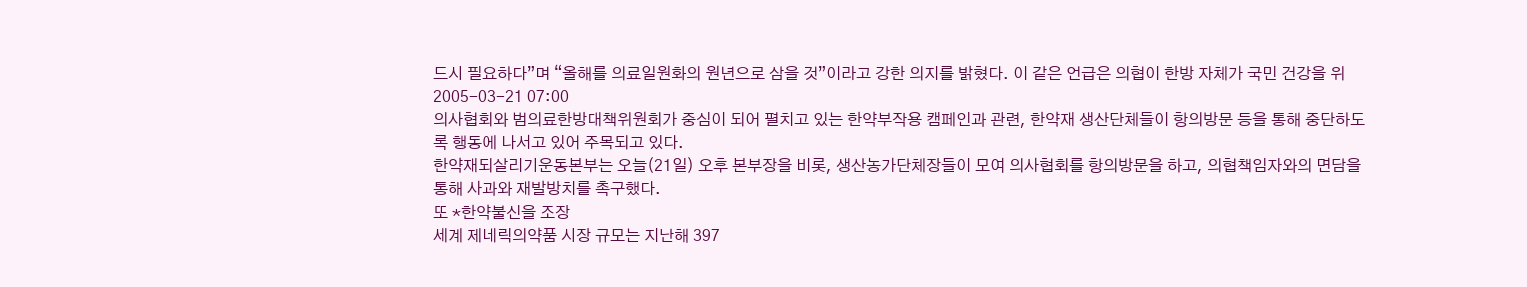드시 필요하다”며 “올해를 의료일원화의 원년으로 삼을 것”이라고 강한 의지를 밝혔다. 이 같은 언급은 의협이 한방 자체가 국민 건강을 위
2005-03-21 07:00
의사협회와 범의료한방대책위원회가 중심이 되어 펼치고 있는 한약부작용 캠페인과 관련, 한약재 생산단체들이 항의방문 등을 통해 중단하도록 행동에 나서고 있어 주목되고 있다.
한약재되살리기운동본부는 오늘(21일) 오후 본부장을 비롯, 생산농가단체장들이 모여 의사협회를 항의방문을 하고, 의협책임자와의 면담을 통해 사과와 재발방치를 촉구했다.
또 *한약불신을 조장
세계 제네릭의약품 시장 규모는 지난해 397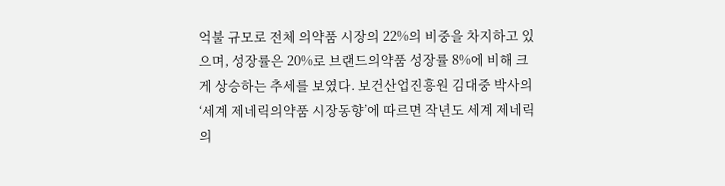억불 규모로 전체 의약품 시장의 22%의 비중을 차지하고 있으며, 성장률은 20%로 브랜드의약품 성장률 8%에 비해 크게 상승하는 추세를 보였다. 보건산업진흥원 김대중 박사의 ‘세계 제네릭의약품 시장동향’에 따르면 작년도 세계 제네릭의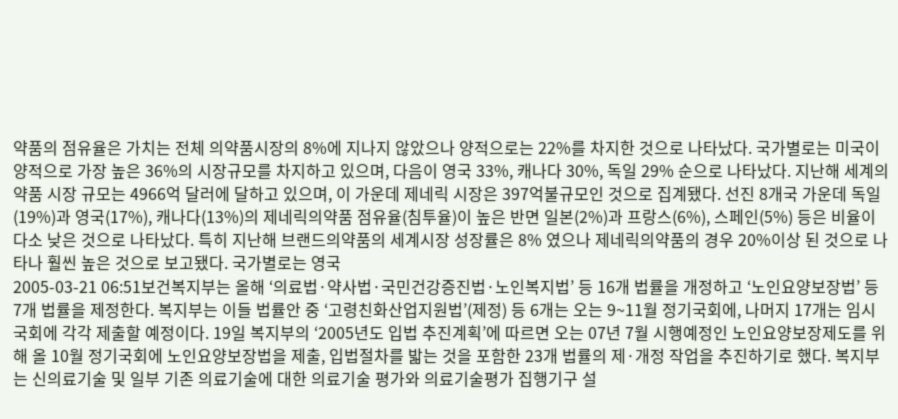약품의 점유율은 가치는 전체 의약품시장의 8%에 지나지 않았으나 양적으로는 22%를 차지한 것으로 나타났다. 국가별로는 미국이 양적으로 가장 높은 36%의 시장규모를 차지하고 있으며, 다음이 영국 33%, 캐나다 30%, 독일 29% 순으로 나타났다. 지난해 세계의약품 시장 규모는 4966억 달러에 달하고 있으며, 이 가운데 제네릭 시장은 397억불규모인 것으로 집계됐다. 선진 8개국 가운데 독일(19%)과 영국(17%), 캐나다(13%)의 제네릭의약품 점유율(침투율)이 높은 반면 일본(2%)과 프랑스(6%), 스페인(5%) 등은 비율이 다소 낮은 것으로 나타났다. 특히 지난해 브랜드의약품의 세계시장 성장률은 8% 였으나 제네릭의약품의 경우 20%이상 된 것으로 나타나 훨씬 높은 것으로 보고됐다. 국가별로는 영국
2005-03-21 06:51보건복지부는 올해 ‘의료법·약사법·국민건강증진법·노인복지법’ 등 16개 법률을 개정하고 ‘노인요양보장법’ 등 7개 법률을 제정한다. 복지부는 이들 법률안 중 ‘고령친화산업지원법’(제정) 등 6개는 오는 9~11월 정기국회에, 나머지 17개는 임시국회에 각각 제출할 예정이다. 19일 복지부의 ‘2005년도 입법 추진계획’에 따르면 오는 07년 7월 시행예정인 노인요양보장제도를 위해 올 10월 정기국회에 노인요양보장법을 제출, 입법절차를 밟는 것을 포함한 23개 법률의 제·개정 작업을 추진하기로 했다. 복지부는 신의료기술 및 일부 기존 의료기술에 대한 의료기술 평가와 의료기술평가 집행기구 설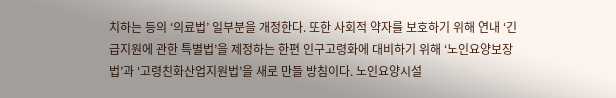치하는 등의 ‘의료법’ 일부분을 개정한다. 또한 사회적 약자를 보호하기 위해 연내 ‘긴급지원에 관한 특별법’을 제정하는 한편 인구고령화에 대비하기 위해 ‘노인요양보장법’과 ‘고령친화산업지원법’을 새로 만들 방침이다. 노인요양시설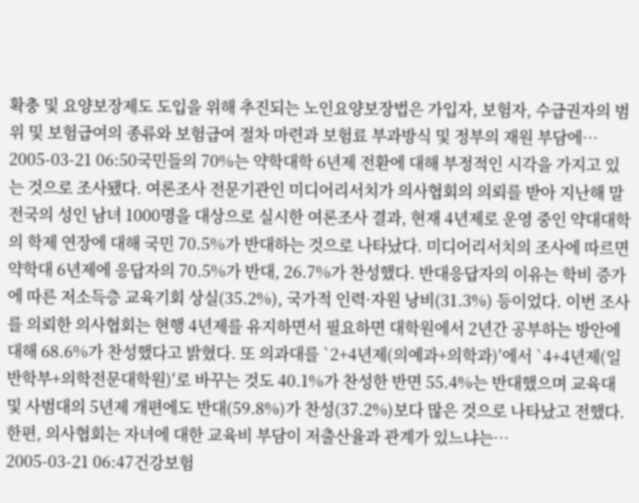확충 및 요양보장제도 도입을 위해 추진되는 노인요양보장법은 가입자, 보험자, 수급권자의 범위 및 보험급여의 종류와 보험급여 절차 마련과 보험료 부과방식 및 정부의 재원 부담에…
2005-03-21 06:50국민들의 70%는 약학대학 6년제 전환에 대해 부정적인 시각을 가지고 있는 것으로 조사됐다. 여론조사 전문기관인 미디어리서치가 의사협회의 의뢰를 받아 지난해 말 전국의 성인 남녀 1000명을 대상으로 실시한 여론조사 결과, 현재 4년제로 운영 중인 약대대학의 학제 연장에 대해 국민 70.5%가 반대하는 것으로 나타났다. 미디어리서치의 조사에 따르면 약학대 6년제에 응답자의 70.5%가 반대, 26.7%가 찬성했다. 반대응답자의 이유는 학비 증가에 따른 저소득층 교육기회 상실(35.2%), 국가적 인력·자원 낭비(31.3%) 등이었다. 이번 조사를 의뢰한 의사협회는 현행 4년제를 유지하면서 필요하면 대학원에서 2년간 공부하는 방안에 대해 68.6%가 찬성했다고 밝혔다. 또 의과대를 `2+4년제(의예과+의학과)′에서 `4+4년제(일반학부+의학전문대학원)′로 바꾸는 것도 40.1%가 찬성한 반면 55.4%는 반대했으며 교육대 및 사범대의 5년제 개편에도 반대(59.8%)가 찬성(37.2%)보다 많은 것으로 나타났고 전했다. 한편, 의사협회는 자녀에 대한 교육비 부담이 저출산율과 관계가 있느냐는…
2005-03-21 06:47건강보험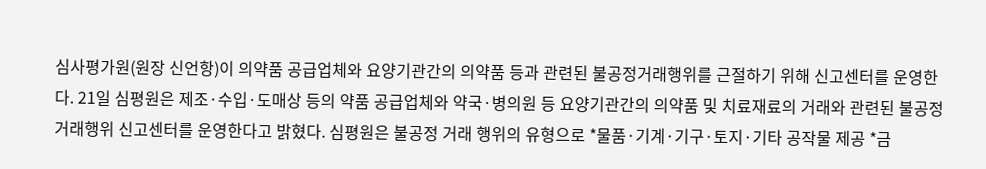심사평가원(원장 신언항)이 의약품 공급업체와 요양기관간의 의약품 등과 관련된 불공정거래행위를 근절하기 위해 신고센터를 운영한다. 21일 심평원은 제조·수입·도매상 등의 약품 공급업체와 약국·병의원 등 요양기관간의 의약품 및 치료재료의 거래와 관련된 불공정거래행위 신고센터를 운영한다고 밝혔다. 심평원은 불공정 거래 행위의 유형으로 *물품·기계·기구·토지·기타 공작물 제공 *금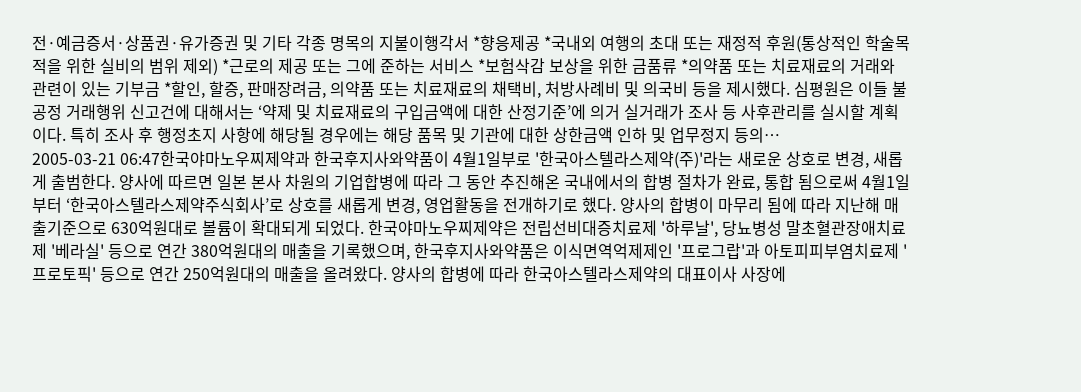전·예금증서·상품권·유가증권 및 기타 각종 명목의 지불이행각서 *향응제공 *국내외 여행의 초대 또는 재정적 후원(통상적인 학술목적을 위한 실비의 범위 제외) *근로의 제공 또는 그에 준하는 서비스 *보험삭감 보상을 위한 금품류 *의약품 또는 치료재료의 거래와 관련이 있는 기부금 *할인, 할증, 판매장려금, 의약품 또는 치료재료의 채택비, 처방사례비 및 의국비 등을 제시했다. 심평원은 이들 불공정 거래행위 신고건에 대해서는 ‘약제 및 치료재료의 구입금액에 대한 산정기준’에 의거 실거래가 조사 등 사후관리를 실시할 계획이다. 특히 조사 후 행정초지 사항에 해당될 경우에는 해당 품목 및 기관에 대한 상한금액 인하 및 업무정지 등의…
2005-03-21 06:47한국야마노우찌제약과 한국후지사와약품이 4월1일부로 '한국아스텔라스제약(주)'라는 새로운 상호로 변경, 새롭게 출범한다. 양사에 따르면 일본 본사 차원의 기업합병에 따라 그 동안 추진해온 국내에서의 합병 절차가 완료, 통합 됨으로써 4월1일 부터 ‘한국아스텔라스제약주식회사’로 상호를 새롭게 변경, 영업활동을 전개하기로 했다. 양사의 합병이 마무리 됨에 따라 지난해 매출기준으로 630억원대로 볼륨이 확대되게 되었다. 한국야마노우찌제약은 전립선비대증치료제 '하루날', 당뇨병성 말초혈관장애치료제 '베라실' 등으로 연간 380억원대의 매출을 기록했으며, 한국후지사와약품은 이식면역억제제인 '프로그랍'과 아토피피부염치료제 '프로토픽' 등으로 연간 250억원대의 매출을 올려왔다. 양사의 합병에 따라 한국아스텔라스제약의 대표이사 사장에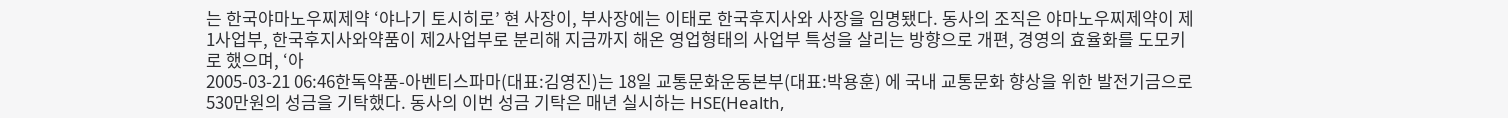는 한국야마노우찌제약 ‘야나기 토시히로’ 현 사장이, 부사장에는 이태로 한국후지사와 사장을 임명됐다. 동사의 조직은 야마노우찌제약이 제1사업부, 한국후지사와약품이 제2사업부로 분리해 지금까지 해온 영업형태의 사업부 특성을 살리는 방향으로 개편, 경영의 효율화를 도모키로 했으며, ‘아
2005-03-21 06:46한독약품-아벤티스파마(대표:김영진)는 18일 교통문화운동본부(대표:박용훈) 에 국내 교통문화 향상을 위한 발전기금으로 530만원의 성금을 기탁했다. 동사의 이번 성금 기탁은 매년 실시하는 HSE(Health,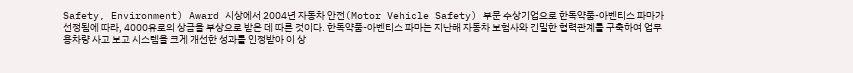Safety, Environment) Award 시상에서 2004년 자동차 안전(Motor Vehicle Safety) 부문 수상기업으로 한독약품-아벤티스 파마가 선정됨에 따라, 4000유로의 상금을 부상으로 받은 데 따른 것이다. 한독약품-아벤티스 파마는 지난해 자동차 보험사와 긴밀한 협력관계를 구축하여 업무용차량 사고 보고 시스템을 크게 개선한 성과를 인정받아 이 상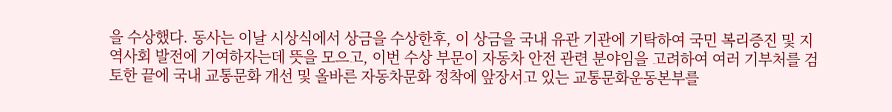을 수상했다. 동사는 이날 시상식에서 상금을 수상한후, 이 상금을 국내 유관 기관에 기탁하여 국민 복리증진 및 지역사회 발전에 기여하자는데 뜻을 모으고, 이번 수상 부문이 자동차 안전 관련 분야임을 고려하여 여러 기부처를 검토한 끝에 국내 교통문화 개선 및 올바른 자동차문화 정착에 앞장서고 있는 교통문화운동본부를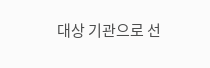대상 기관으로 선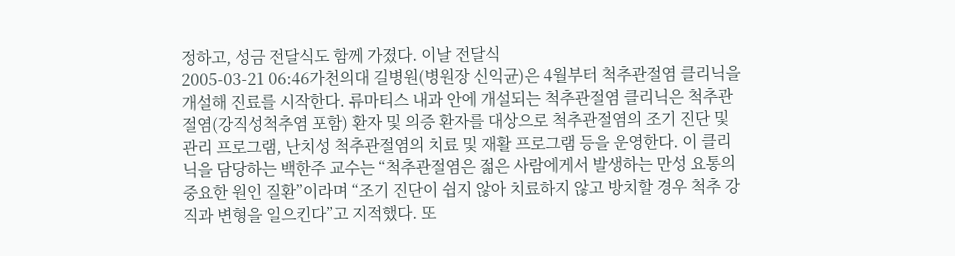정하고, 성금 전달식도 함께 가졌다. 이날 전달식
2005-03-21 06:46가천의대 길병원(병원장 신익균)은 4월부터 척추관절염 클리닉을 개설해 진료를 시작한다. 류마티스 내과 안에 개설되는 척추관절염 클리닉은 척추관절염(강직성척추염 포함) 환자 및 의증 환자를 대상으로 척추관절염의 조기 진단 및 관리 프로그램, 난치성 척추관절염의 치료 및 재활 프로그램 등을 운영한다. 이 클리닉을 담당하는 백한주 교수는 “척추관절염은 젊은 사람에게서 발생하는 만성 요통의 중요한 원인 질환”이라며 “조기 진단이 쉽지 않아 치료하지 않고 방치할 경우 척추 강직과 변형을 일으킨다”고 지적했다. 또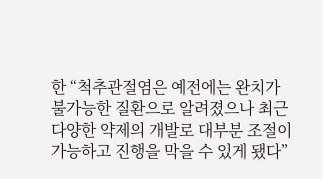한 “척추관절염은 예전에는 완치가 불가능한 질환으로 알려졌으나 최근 다양한 약제의 개발로 대부분 조절이 가능하고 진행을 막을 수 있게 됐다”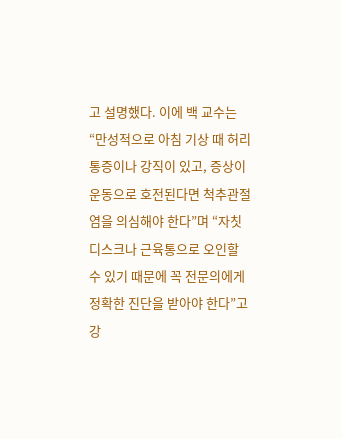고 설명했다. 이에 백 교수는 “만성적으로 아침 기상 때 허리 통증이나 강직이 있고, 증상이 운동으로 호전된다면 척추관절염을 의심해야 한다”며 “자칫 디스크나 근육통으로 오인할 수 있기 때문에 꼭 전문의에게 정확한 진단을 받아야 한다”고 강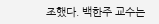조했다. 백한주 교수는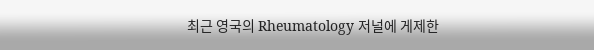최근 영국의 Rheumatology 저널에 게제한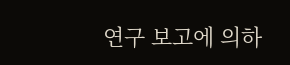연구 보고에 의하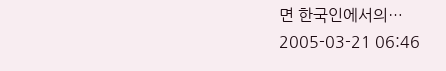면 한국인에서의…
2005-03-21 06:46